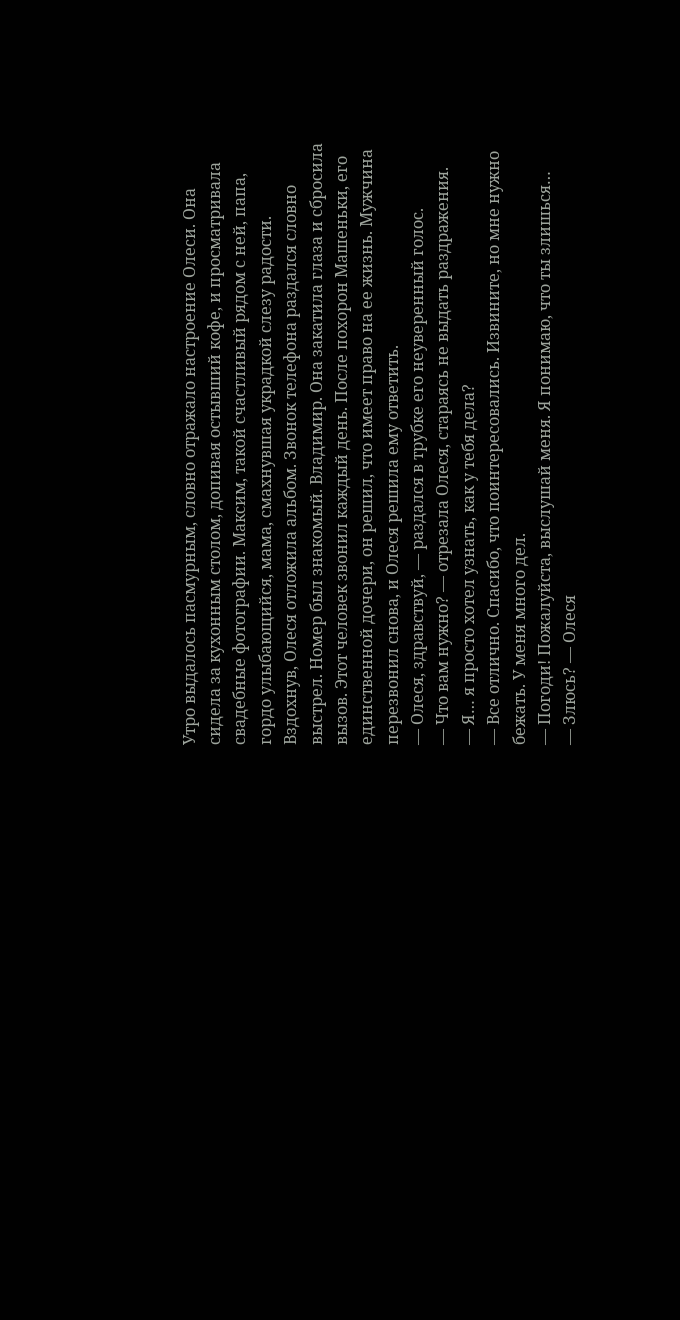Утро выдалось пасмурным, словно отражало настроение Олеси. Она сидела за кухонным столом, допивая остывший кофе, и просматривала свадебные фотографии. Максим, такой счастливый рядом с ней, папа, гордо улыбающийся, мама, смахнувшая украдкой слезу радости.
Вздохнув, Олеся отложила альбом. Звонок телефона раздался словно выстрел. Номер был знакомый. Владимир. Она закатила глаза и сбросила вызов. Этот человек звонил каждый день. После похорон Машеньки, его единственной дочери, он решил, что имеет право на ее жизнь. Мужчина перезвонил снова, и Олеся решила ему ответить.
— Олеся, здравствуй, — раздался в трубке его неуверенный голос.
— Что вам нужно? — отрезала Олеся, стараясь не выдать раздражения.
— Я… я просто хотел узнать, как у тебя дела?
— Все отлично. Спасибо, что поинтересовались. Извините, но мне нужно бежать. У меня много дел.
— Погоди! Пожалуйста, выслушай меня. Я понимаю, что ты злишься…
— Злюсь? — Олеся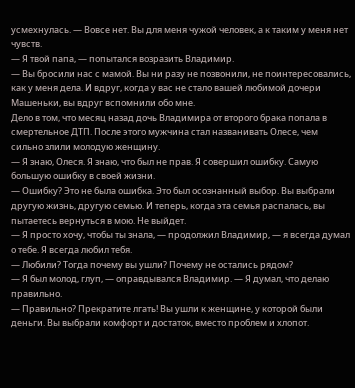усмехнулась. — Вовсе нет. Вы для меня чужой человек, а к таким у меня нет чувств.
— Я твой папа, — попытался возразить Владимир.
— Вы бросили нас с мамой. Вы ни разу не позвонили, не поинтересовались, как у меня дела. И вдруг, когда у вас не стало вашей любимой дочери Машеньки, вы вдруг вспомнили обо мне.
Дело в том, что месяц назад дочь Владимира от второго брака попала в смертельное ДТП. После этого мужчина стал названивать Олесе, чем сильно злили молодую женщину.
— Я знаю, Олеся. Я знаю, что был не прав. Я совершил ошибку. Самую большую ошибку в своей жизни.
— Ошибку? Это не была ошибка. Это был осознанный выбор. Вы выбрали другую жизнь, другую семью. И теперь, когда эта семья распалась, вы пытаетесь вернуться в мою. Не выйдет.
— Я просто хочу, чтобы ты знала, — продолжил Владимир, — я всегда думал о тебе. Я всегда любил тебя.
— Любили? Тогда почему вы ушли? Почему не остались рядом?
— Я был молод, глуп, — оправдывался Владимир. — Я думал, что делаю правильно.
— Правильно? Прекратите лгать! Вы ушли к женщине, у которой были деньги. Вы выбрали комфорт и достаток, вместо проблем и хлопот.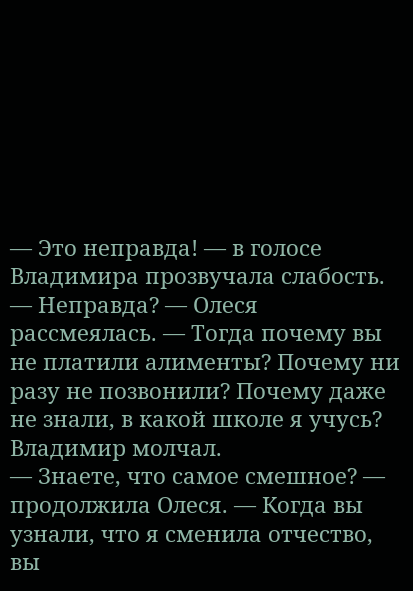— Это неправда! — в голосе Владимира прозвучала слабость.
— Неправда? — Олеся рассмеялась. — Тогда почему вы не платили алименты? Почему ни разу не позвонили? Почему даже не знали, в какой школе я учусь?
Владимир молчал.
— Знаете, что самое смешное? — продолжила Олеся. — Когда вы узнали, что я сменила отчество, вы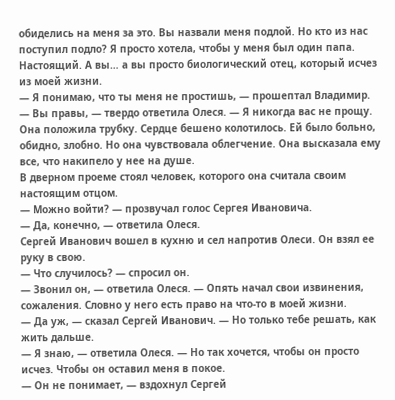обиделись на меня за это. Вы назвали меня подлой. Но кто из нас поступил подло? Я просто хотела, чтобы у меня был один папа. Настоящий. А вы… а вы просто биологический отец, который исчез из моей жизни.
— Я понимаю, что ты меня не простишь, — прошептал Владимир.
— Вы правы, — твердо ответила Олеся. — Я никогда вас не прощу.
Она положила трубку. Сердце бешено колотилось. Ей было больно, обидно, злобно. Но она чувствовала облегчение. Она высказала ему все, что накипело у нее на душе.
В дверном проеме стоял человек, которого она считала своим настоящим отцом.
— Можно войти? — прозвучал голос Сергея Ивановича.
— Да, конечно, — ответила Олеся.
Сергей Иванович вошел в кухню и сел напротив Олеси. Он взял ее руку в свою.
— Что случилось? — спросил он.
— Звонил он, — ответила Олеся. — Опять начал свои извинения, сожаления. Словно у него есть право на что-то в моей жизни.
— Да уж, — сказал Сергей Иванович. — Но только тебе решать, как жить дальше.
— Я знаю, — ответила Олеся. — Но так хочется, чтобы он просто исчез. Чтобы он оставил меня в покое.
— Он не понимает, — вздохнул Сергей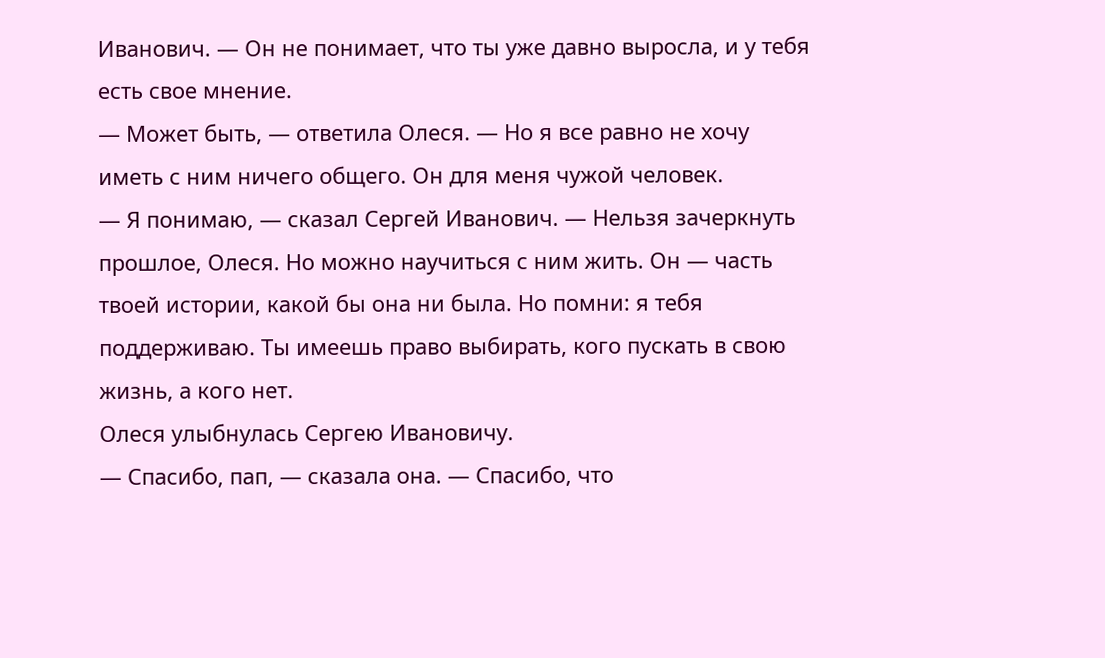Иванович. — Он не понимает, что ты уже давно выросла, и у тебя есть свое мнение.
— Может быть, — ответила Олеся. — Но я все равно не хочу иметь с ним ничего общего. Он для меня чужой человек.
— Я понимаю, — сказал Сергей Иванович. — Нельзя зачеркнуть прошлое, Олеся. Но можно научиться с ним жить. Он — часть твоей истории, какой бы она ни была. Но помни: я тебя поддерживаю. Ты имеешь право выбирать, кого пускать в свою жизнь, а кого нет.
Олеся улыбнулась Сергею Ивановичу.
— Спасибо, пап, — сказала она. — Спасибо, что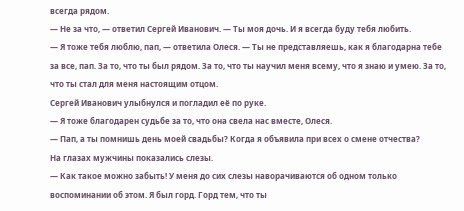всегда рядом.
— Не за что, — ответил Сергей Иванович. — Ты моя дочь. И я всегда буду тебя любить.
— Я тоже тебя люблю, пап, — ответила Олеся. — Ты не представляешь, как я благодарна тебе за все, пап. За то, что ты был рядом. За то, что ты научил меня всему, что я знаю и умею. За то, что ты стал для меня настоящим отцом.
Сергей Иванович улыбнулся и погладил её по руке.
— Я тоже благодарен судьбе за то, что она свела нас вместе, Олеся.
— Пап, а ты помнишь день моей свадьбы? Когда я объявила при всех о смене отчества?
На глазах мужчины показались слезы.
— Как такое можно забыть! У меня до сих слезы наворачиваются об одном только воспоминании об этом. Я был горд. Горд тем, что ты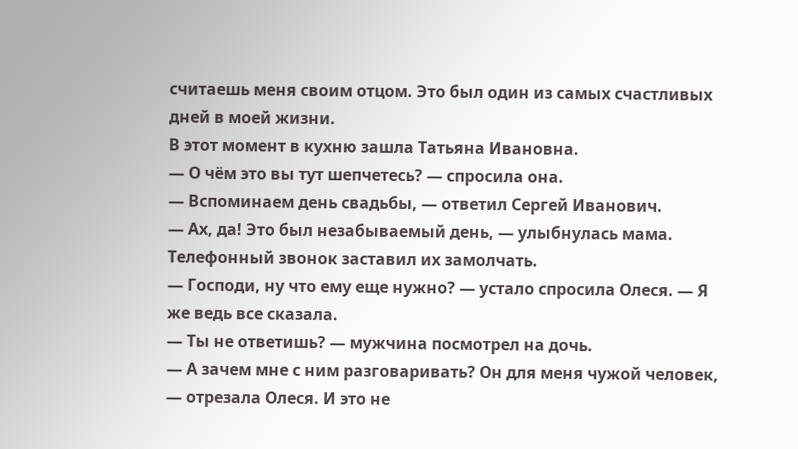считаешь меня своим отцом. Это был один из самых счастливых дней в моей жизни.
В этот момент в кухню зашла Татьяна Ивановна.
— О чём это вы тут шепчетесь? — спросила она.
— Вспоминаем день свадьбы, — ответил Сергей Иванович.
— Ах, да! Это был незабываемый день, — улыбнулась мама. Телефонный звонок заставил их замолчать.
— Господи, ну что ему еще нужно? — устало спросила Олеся. — Я же ведь все сказала.
— Ты не ответишь? — мужчина посмотрел на дочь.
— А зачем мне с ним разговаривать? Он для меня чужой человек, — отрезала Олеся. И это не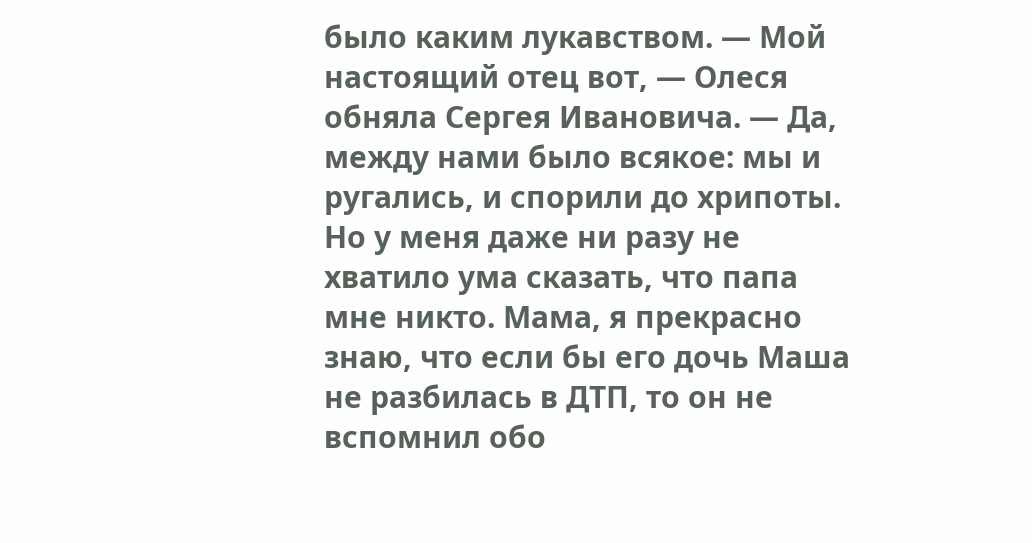было каким лукавством. — Мой настоящий отец вот, — Олеся обняла Сергея Ивановича. — Да, между нами было всякое: мы и ругались, и спорили до хрипоты. Но у меня даже ни разу не хватило ума сказать, что папа мне никто. Мама, я прекрасно знаю, что если бы его дочь Маша не разбилась в ДТП, то он не вспомнил обо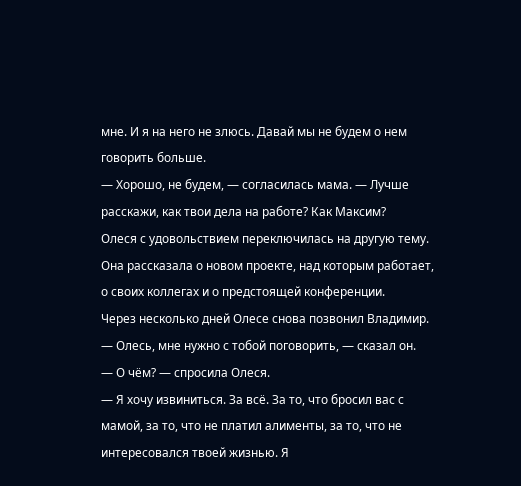мне. И я на него не злюсь. Давай мы не будем о нем говорить больше.
— Хорошо, не будем, — согласилась мама. — Лучше расскажи, как твои дела на работе? Как Максим?
Олеся с удовольствием переключилась на другую тему. Она рассказала о новом проекте, над которым работает, о своих коллегах и о предстоящей конференции.
Через несколько дней Олесе снова позвонил Владимир.
— Олесь, мне нужно с тобой поговорить, — сказал он.
— О чём? — спросила Олеся.
— Я хочу извиниться. За всё. За то, что бросил вас с мамой, за то, что не платил алименты, за то, что не интересовался твоей жизнью. Я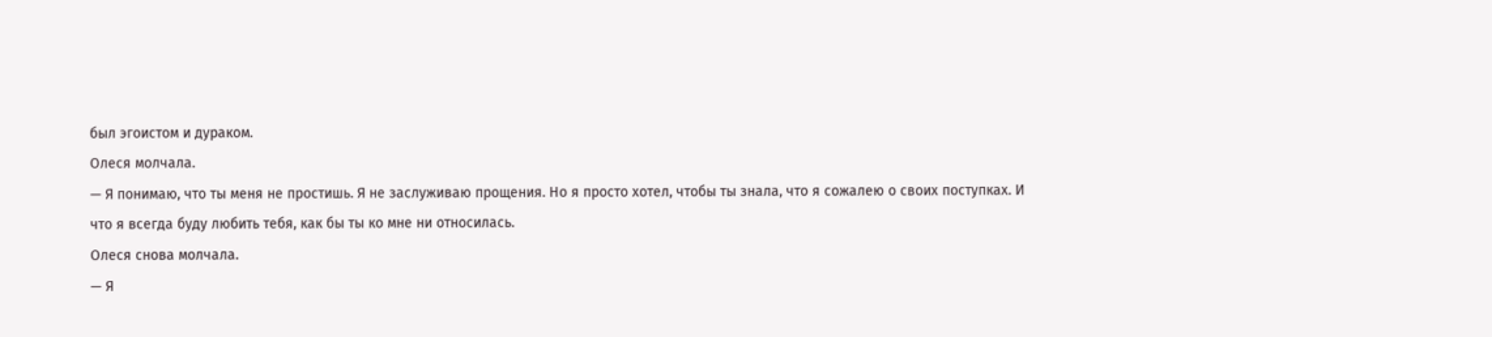был эгоистом и дураком.
Олеся молчала.
— Я понимаю, что ты меня не простишь. Я не заслуживаю прощения. Но я просто хотел, чтобы ты знала, что я сожалею о своих поступках. И что я всегда буду любить тебя, как бы ты ко мне ни относилась.
Олеся снова молчала.
— Я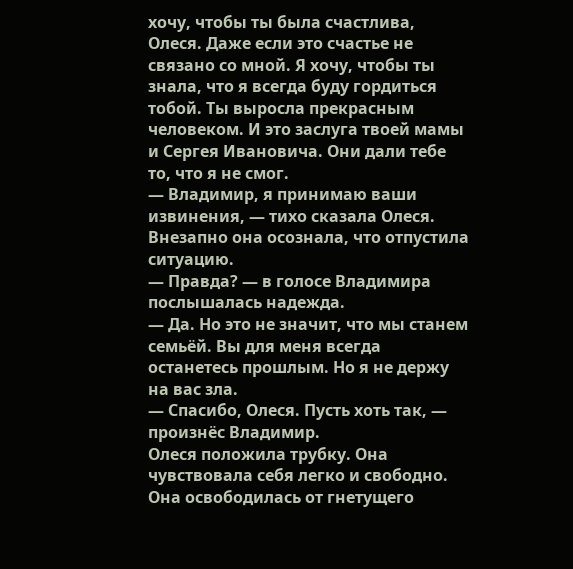хочу, чтобы ты была счастлива, Олеся. Даже если это счастье не связано со мной. Я хочу, чтобы ты знала, что я всегда буду гордиться тобой. Ты выросла прекрасным человеком. И это заслуга твоей мамы и Сергея Ивановича. Они дали тебе то, что я не смог.
— Владимир, я принимаю ваши извинения, — тихо сказала Олеся. Внезапно она осознала, что отпустила ситуацию.
— Правда? — в голосе Владимира послышалась надежда.
— Да. Но это не значит, что мы станем семьёй. Вы для меня всегда останетесь прошлым. Но я не держу на вас зла.
— Спасибо, Олеся. Пусть хоть так, — произнёс Владимир.
Олеся положила трубку. Она чувствовала себя легко и свободно. Она освободилась от гнетущего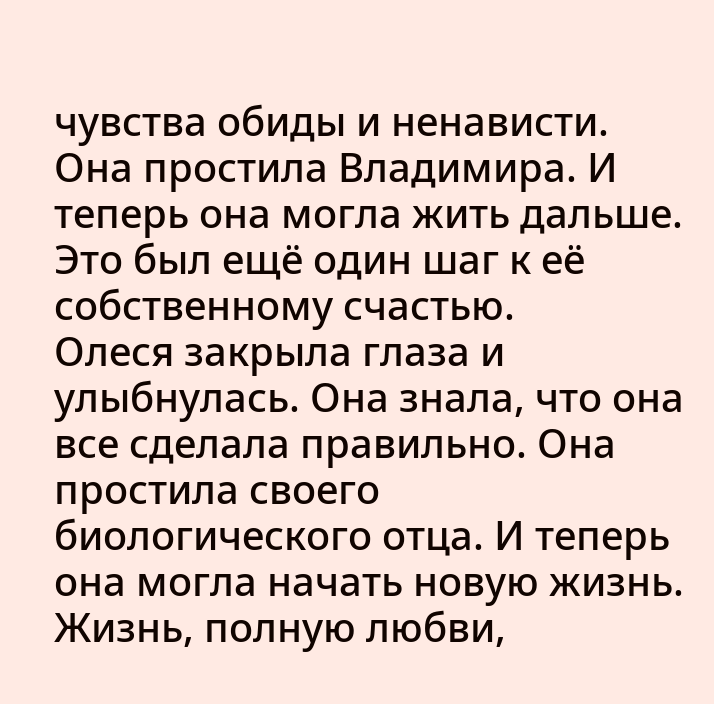чувства обиды и ненависти. Она простила Владимира. И теперь она могла жить дальше. Это был ещё один шаг к её собственному счастью.
Олеся закрыла глаза и улыбнулась. Она знала, что она все сделала правильно. Она простила своего биологического отца. И теперь она могла начать новую жизнь.
Жизнь, полную любви,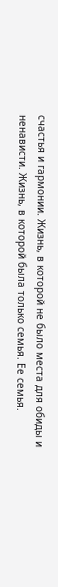счастья и гармонии. Жизнь, в которой не было места для обиды и ненависти. Жизнь, в которой была только семья. Ее семья.